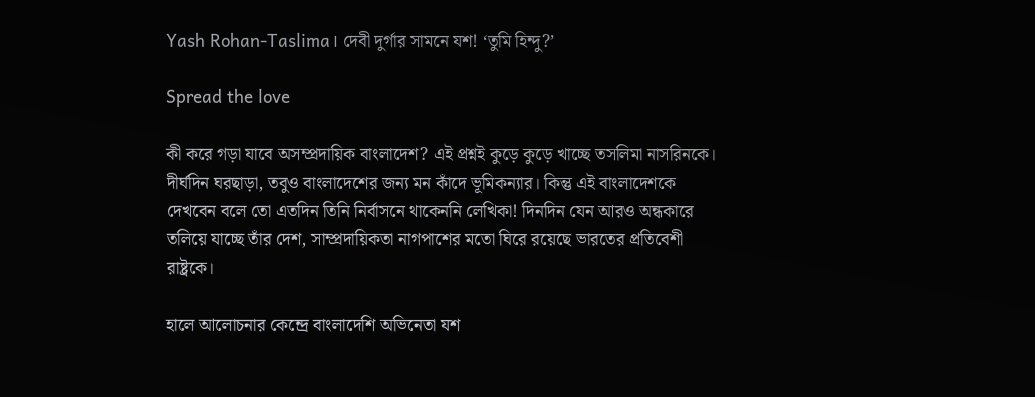Yash Rohan-Taslima। দেবী দুর্গার সামনে যশ! ‘তুমি হিন্দু?’

Spread the love

কী করে গড়া যাবে অসম্প্রদায়িক বাংলাদেশ? এই প্রশ্নই কুড়ে কুড়ে খাচ্ছে তসলিমা নাসরিনকে। দীর্ঘদিন ঘরছাড়া, তবুও বাংলাদেশের জন্য মন কাঁদে ভূমিকন্যার। কিন্তু এই বাংলাদেশকে দেখবেন বলে তো এতদিন তিনি নির্বাসনে থাকেননি লেখিকা! দিনদিন যেন আরও অন্ধকারে তলিয়ে যাচ্ছে তাঁর দেশ, সাম্প্রদায়িকতা নাগপাশের মতো ঘিরে রয়েছে ভারতের প্রতিবেশী রাষ্ট্রকে।

হালে আলোচনার কেন্দ্রে বাংলাদেশি অভিনেতা যশ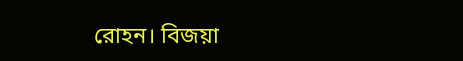রোহন। বিজয়া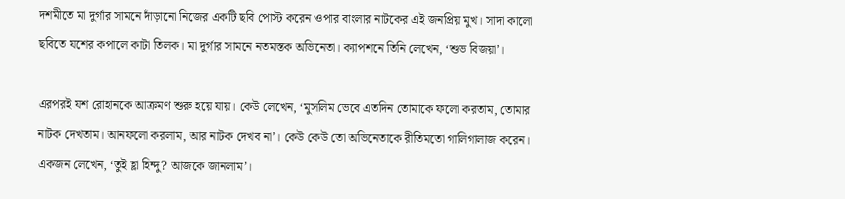দশমীতে মা দুর্গার সামনে দাঁড়ানো নিজের একটি ছবি পোস্ট করেন ওপার বাংলার নাটকের এই জনপ্রিয় মুখ। সাদা কালো ছবিতে যশের কপালে কাটা তিলক। মা দুর্গার সামনে নতমস্তক অভিনেতা। ক্যাপশনে তিনি লেখেন, ‘শুভ বিজয়া’।

এরপরই যশ রোহানকে আক্রমণ শুরু হয়ে যায়। কেউ লেখেন, ‘মুসলিম ভেবে এতদিন তোমাকে ফলো করতাম, তোমার নাটক দেখতাম। আনফলো করলাম, আর নাটক দেখব না’। কেউ কেউ তো অভিনেতাকে রীতিমতো গালিগালাজ করেন। একজন লেখেন, ‘তুই হ্লা হিন্দু? আজকে জানলাম’।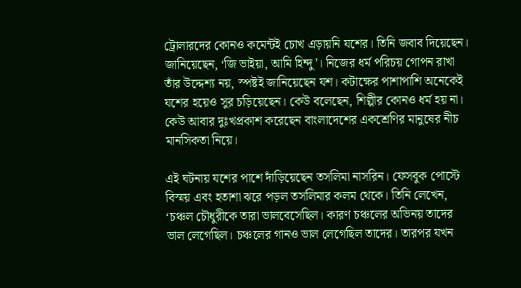ট্রোলারদের কোনও কমেন্টই চোখ এড়ায়নি যশের। তিনি জবাব দিয়েছেন। জানিয়েছেন, ‘জি ভাইয়া, আমি হিন্দু’। নিজের ধর্ম পরিচয় গোপন রাখা তাঁর উদ্দেশ্য নয়, স্পষ্টই জানিয়েছেন যশ। কটাক্ষের পাশাপাশি অনেকেই যশের হয়েও সুর চড়িয়েছেন। কেউ বলেছেন, শিল্পীর কোনও ধর্ম হয় না। কেউ আবার দুঃখপ্রকাশ করেছেন বাংলাদেশের একশ্রেণির মানুষের নীচ মানসিকতা নিয়ে।

এই ঘটনায় যশের পাশে দাঁড়িয়েছেন তসলিমা নাসরিন। ফেসবুক পোস্টে বিস্ময় এবং হতাশা ঝরে পড়ল তসলিমার কলম থেকে। তিনি লেখেন, ‘চঞ্চল চৌধুরীকে তারা ভালবেসেছিল। কারণ চঞ্চলের অভিনয় তাদের ভাল লেগেছিল। চঞ্চলের গানও ভাল লেগেছিল তাদের। তারপর যখন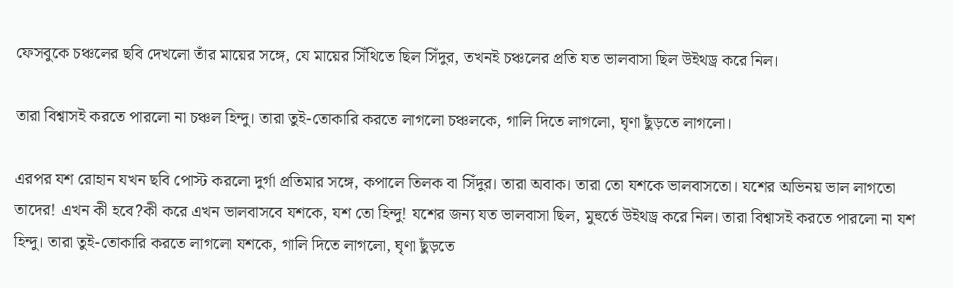ফেসবুকে চঞ্চলের ছবি দেখলো তাঁর মায়ের সঙ্গে, যে মায়ের সিঁথিতে ছিল সিঁদুর, তখনই চঞ্চলের প্রতি যত ভালবাসা ছিল উইথড্র করে নিল।

তারা বিশ্বাসই করতে পারলো না চঞ্চল হিন্দু। তারা তুই-তোকারি করতে লাগলো চঞ্চলকে, গালি দিতে লাগলো, ঘৃণা ছুঁড়তে লাগলো।

এরপর যশ রোহান যখন ছবি পোস্ট করলো দুর্গা প্রতিমার সঙ্গে, কপালে তিলক বা সিঁদুর। তারা অবাক। তারা তো যশকে ভালবাসতো। যশের অভিনয় ভাল লাগতো তাদের! এখন কী হবে?কী করে এখন ভালবাসবে যশকে, যশ তো হিন্দু! যশের জন্য যত ভালবাসা ছিল, মুহুর্তে উইথড্র করে নিল। তারা বিশ্বাসই করতে পারলো না যশ হিন্দু। তারা তুই-তোকারি করতে লাগলো যশকে, গালি দিতে লাগলো, ঘৃণা ছুঁড়তে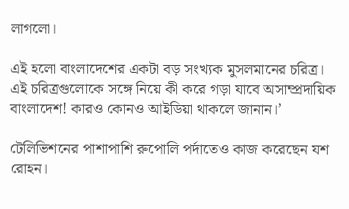লাগলো।

এই হলো বাংলাদেশের একটা বড় সংখ্যক মুসলমানের চরিত্র। এই চরিত্রগুলোকে সঙ্গে নিয়ে কী করে গড়া যাবে অসাম্প্রদায়িক বাংলাদেশ! কারও কোনও আইডিয়া থাকলে জানান।’

টেলিভিশনের পাশাপাশি রুপোলি পর্দাতেও কাজ করেছেন যশ রোহন।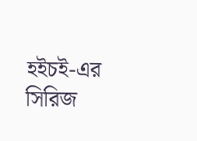হইচই-এর সিরিজ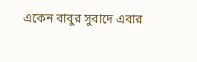একেন বাবুর সুবাদে এবার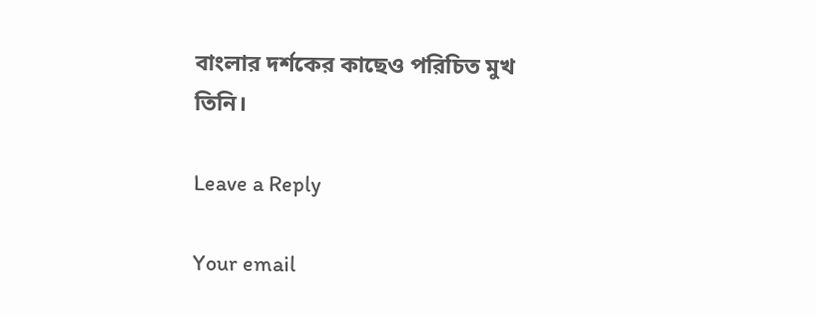বাংলার দর্শকের কাছেও পরিচিত মুখ তিনি।

Leave a Reply

Your email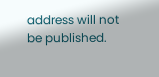address will not be published.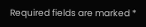Required fields are marked *